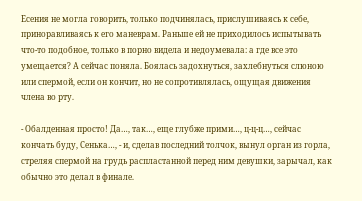Есения не могла говорить, только подчинялась, прислушиваясь к себе, приноравливаясь к его маневрам. Раньше ей не приходилось испытывать что-то подобное, только в порно видела и недоумевала: а где все это умещается? А сейчас поняла. Боялась задохнуться, захлебнуться слюною или спермой, если он кончит, но не сопротивлялась, ощущая движения члена во рту.

- Обалденная просто! Да…, так…, еще глубже прими…, ц-ц-ц…, сейчас кончать буду, Сенька…, - и, сделав последний толчок, вынул орган из горла, стреляя спермой на грудь распластанной перед ним девушки, зарычал, как обычно это делал в финале.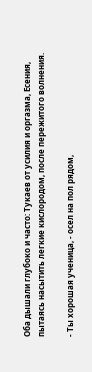Оба дышали глубоко и часто: Тукаев от усилия и оргазма, Есения, пытаясь насытить легкие кислородом, после пережитого волнения.

- Ты хорошая ученица, - осел на пол рядом,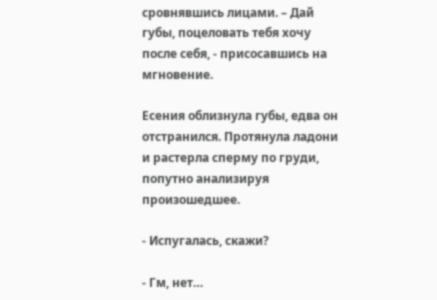сровнявшись лицами. – Дай губы, поцеловать тебя хочу после себя, - присосавшись на мгновение.

Есения облизнула губы, едва он отстранился. Протянула ладони и растерла сперму по груди, попутно анализируя произошедшее.

- Испугалась, скажи?

- Гм, нет…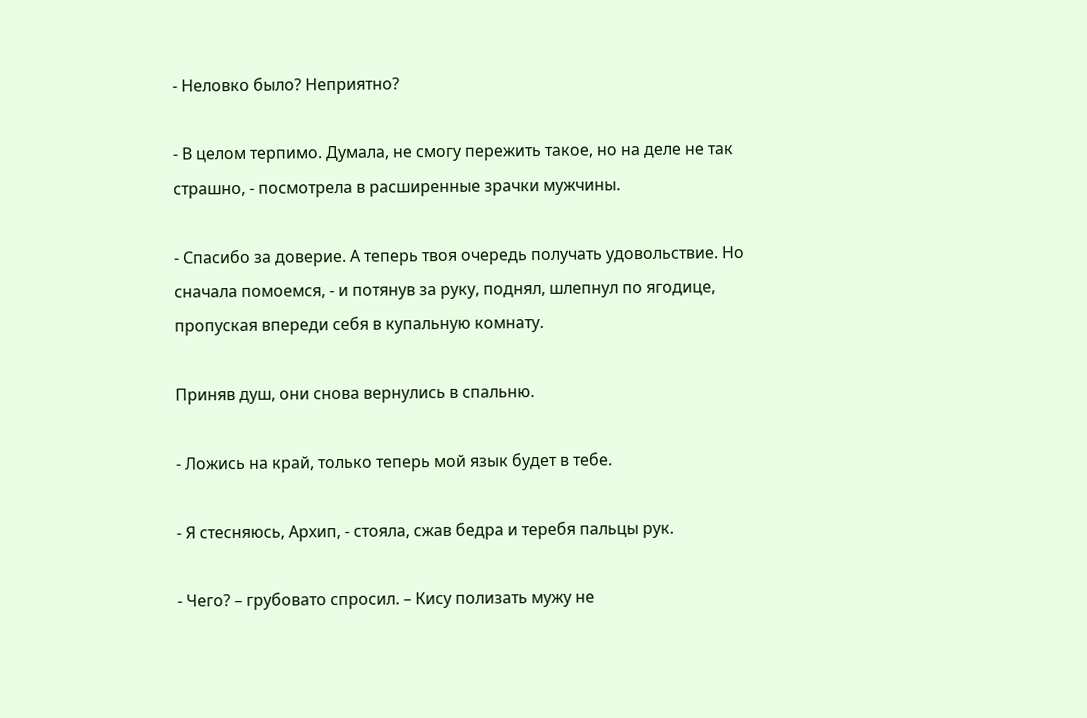- Неловко было? Неприятно?

- В целом терпимо. Думала, не смогу пережить такое, но на деле не так страшно, - посмотрела в расширенные зрачки мужчины.

- Спасибо за доверие. А теперь твоя очередь получать удовольствие. Но сначала помоемся, - и потянув за руку, поднял, шлепнул по ягодице, пропуская впереди себя в купальную комнату.

Приняв душ, они снова вернулись в спальню.

- Ложись на край, только теперь мой язык будет в тебе.

- Я стесняюсь, Архип, - стояла, сжав бедра и теребя пальцы рук.

- Чего? – грубовато спросил. – Кису полизать мужу не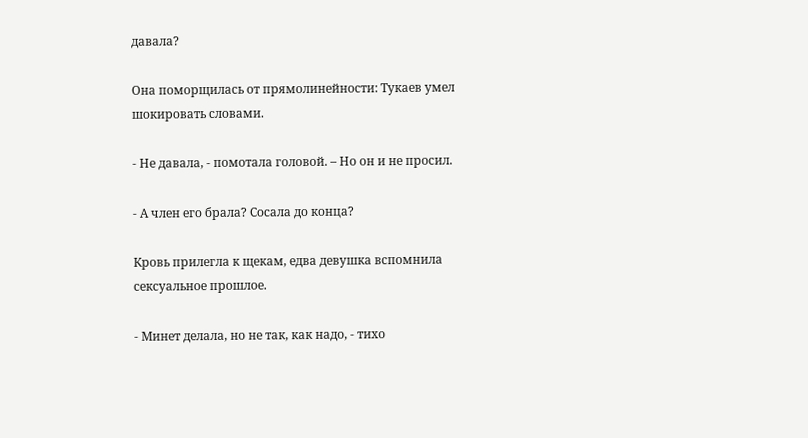давала?

Она поморщилась от прямолинейности: Тукаев умел шокировать словами.

- Не давала, - помотала головой. – Но он и не просил.

- А член его брала? Сосала до конца?

Кровь прилегла к щекам, едва девушка вспомнила сексуальное прошлое.

- Минет делала, но не так, как надо, - тихо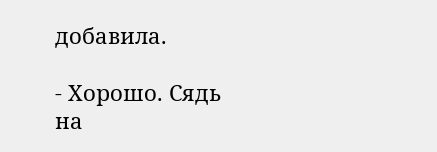добавила.

- Хорошо. Сядь на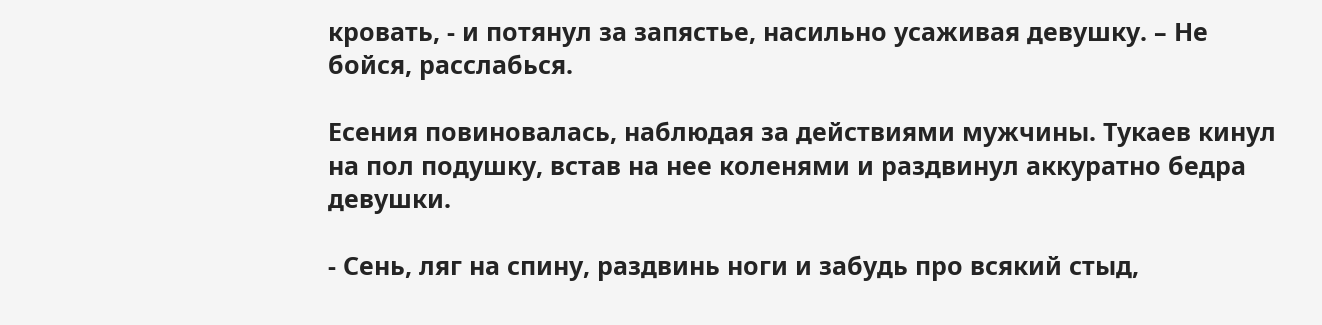кровать, - и потянул за запястье, насильно усаживая девушку. – Не бойся, расслабься.

Есения повиновалась, наблюдая за действиями мужчины. Тукаев кинул на пол подушку, встав на нее коленями и раздвинул аккуратно бедра девушки.

- Сень, ляг на спину, раздвинь ноги и забудь про всякий стыд,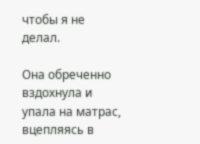чтобы я не делал.

Она обреченно вздохнула и упала на матрас, вцепляясь в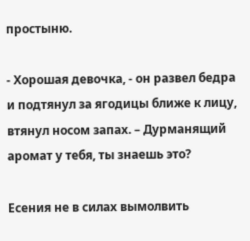простыню.

- Хорошая девочка, - он развел бедра и подтянул за ягодицы ближе к лицу, втянул носом запах. – Дурманящий аромат у тебя, ты знаешь это?

Есения не в силах вымолвить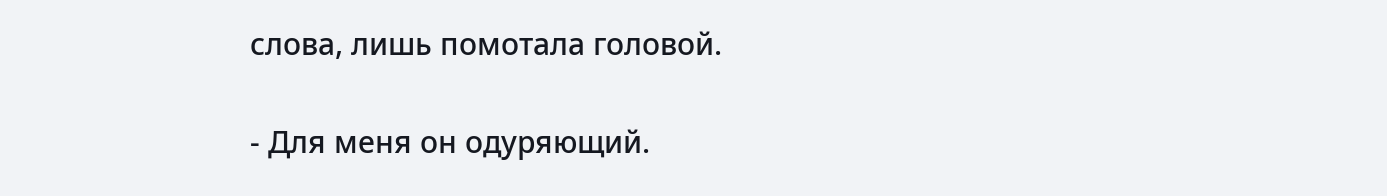слова, лишь помотала головой.

- Для меня он одуряющий.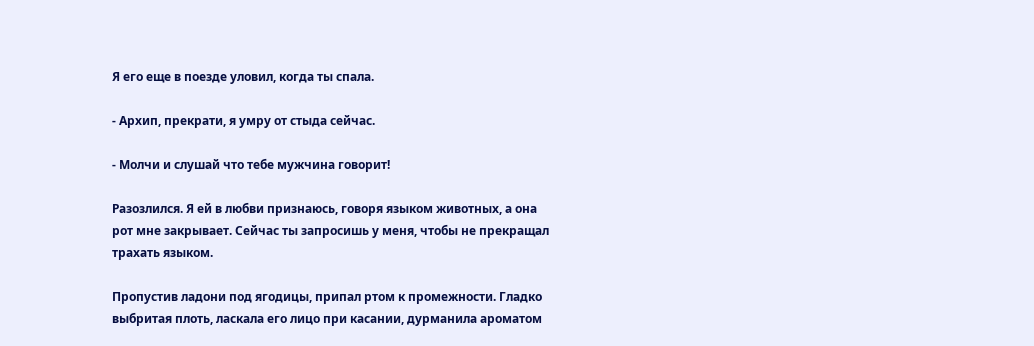Я его еще в поезде уловил, когда ты спала.

- Архип, прекрати, я умру от стыда сейчас.

- Молчи и слушай что тебе мужчина говорит!

Разозлился. Я ей в любви признаюсь, говоря языком животных, а она рот мне закрывает. Сейчас ты запросишь у меня, чтобы не прекращал трахать языком.

Пропустив ладони под ягодицы, припал ртом к промежности. Гладко выбритая плоть, ласкала его лицо при касании, дурманила ароматом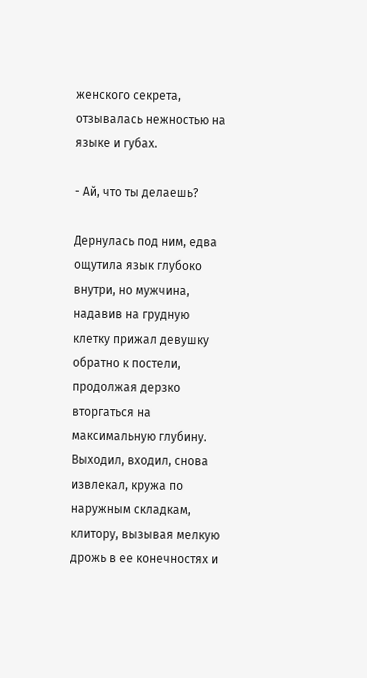женского секрета, отзывалась нежностью на языке и губах.

- Ай, что ты делаешь?

Дернулась под ним, едва ощутила язык глубоко внутри, но мужчина, надавив на грудную клетку прижал девушку обратно к постели, продолжая дерзко вторгаться на максимальную глубину. Выходил, входил, снова извлекал, кружа по наружным складкам, клитору, вызывая мелкую дрожь в ее конечностях и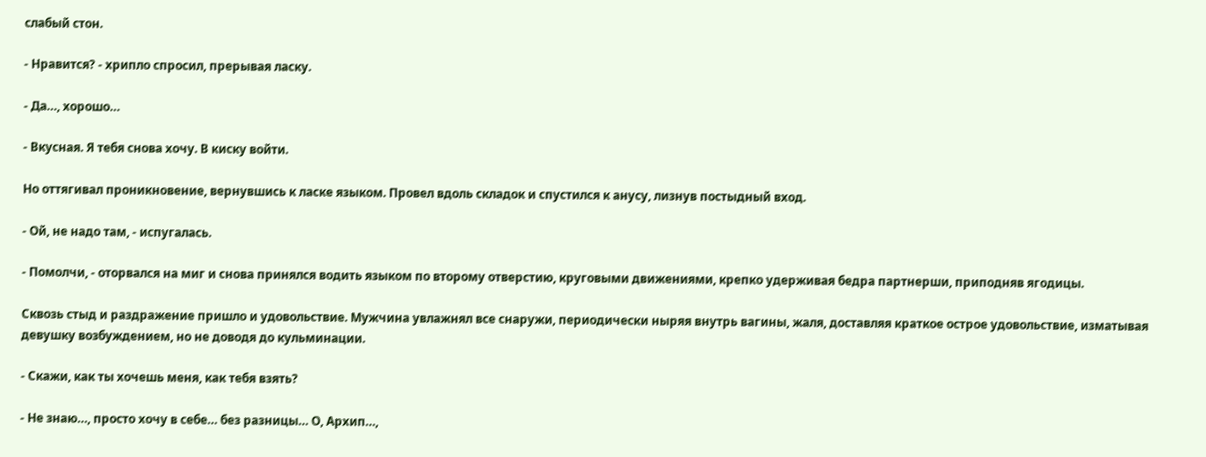слабый стон.

- Нравится? - хрипло спросил, прерывая ласку.

- Да…, хорошо…

- Вкусная. Я тебя снова хочу. В киску войти.

Но оттягивал проникновение, вернувшись к ласке языком. Провел вдоль складок и спустился к анусу, лизнув постыдный вход.

- Ой, не надо там, - испугалась.

- Помолчи, - оторвался на миг и снова принялся водить языком по второму отверстию, круговыми движениями, крепко удерживая бедра партнерши, приподняв ягодицы.

Сквозь стыд и раздражение пришло и удовольствие. Мужчина увлажнял все снаружи, периодически ныряя внутрь вагины, жаля, доставляя краткое острое удовольствие, изматывая девушку возбуждением, но не доводя до кульминации.

- Скажи, как ты хочешь меня, как тебя взять?

- Не знаю…, просто хочу в себе… без разницы… О, Архип…,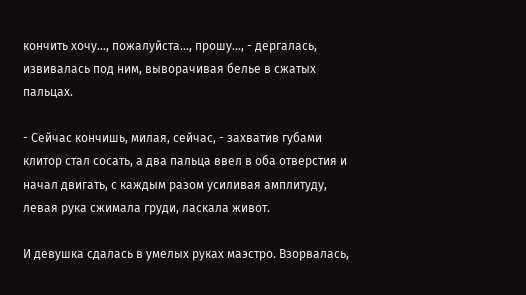кончить хочу…, пожалуйста…, прошу…, - дергалась, извивалась под ним, выворачивая белье в сжатых пальцах.

- Сейчас кончишь, милая, сейчас, - захватив губами клитор стал сосать, а два пальца ввел в оба отверстия и начал двигать, с каждым разом усиливая амплитуду, левая рука сжимала груди, ласкала живот.

И девушка сдалась в умелых руках маэстро. Взорвалась,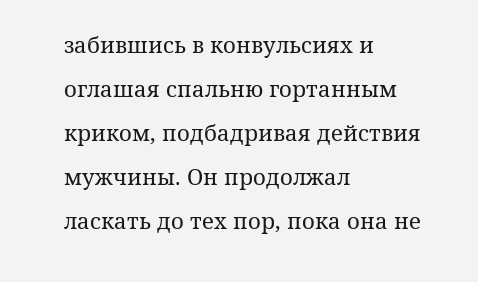забившись в конвульсиях и оглашая спальню гортанным криком, подбадривая действия мужчины. Он продолжал ласкать до тех пор, пока она не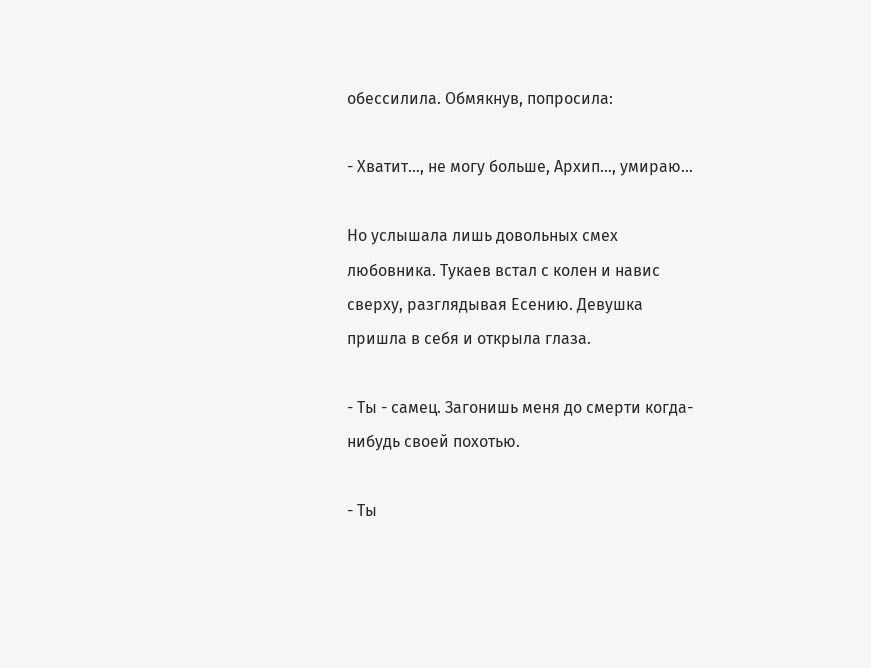обессилила. Обмякнув, попросила:

- Хватит…, не могу больше, Архип…, умираю…

Но услышала лишь довольных смех любовника. Тукаев встал с колен и навис сверху, разглядывая Есению. Девушка пришла в себя и открыла глаза.

- Ты - самец. Загонишь меня до смерти когда-нибудь своей похотью.

- Ты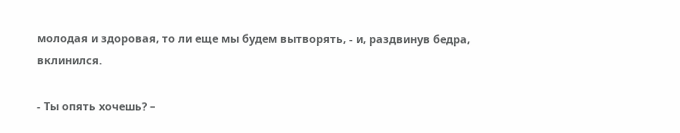молодая и здоровая, то ли еще мы будем вытворять, - и, раздвинув бедра, вклинился.

- Ты опять хочешь? –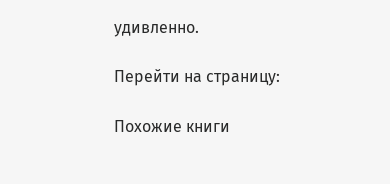удивленно.

Перейти на страницу:

Похожие книги